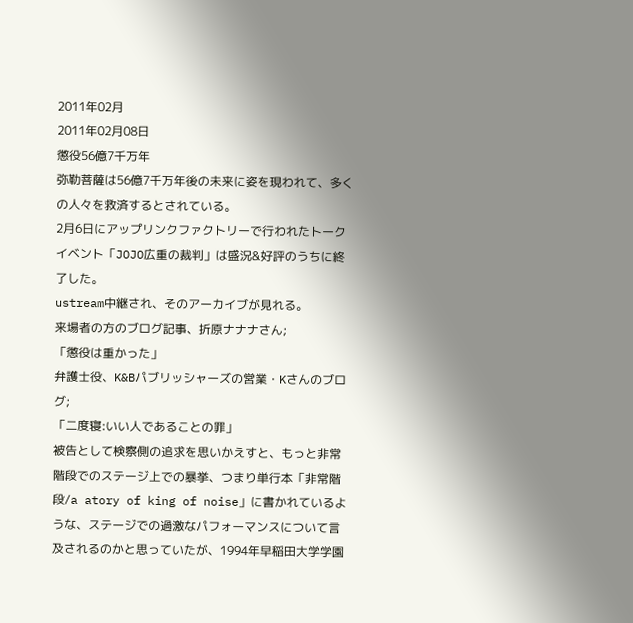2011年02月
2011年02月08日
懲役56億7千万年
弥勒菩薩は56億7千万年後の未来に姿を現われて、多くの人々を救済するとされている。
2月6日にアップリンクファクトリーで行われたトークイベント「JOJO広重の裁判」は盛況&好評のうちに終了した。
ustream中継され、そのアーカイブが見れる。
来場者の方のブログ記事、折原ナナナさん;
「懲役は重かった」
弁護士役、K&Bパブリッシャーズの営業・Kさんのブログ;
「二度寝:いい人であることの罪」
被告として検察側の追求を思いかえすと、もっと非常階段でのステージ上での暴挙、つまり単行本「非常階段/a atory of king of noise」に書かれているような、ステージでの過激なパフォーマンスについて言及されるのかと思っていたが、1994年早稲田大学学園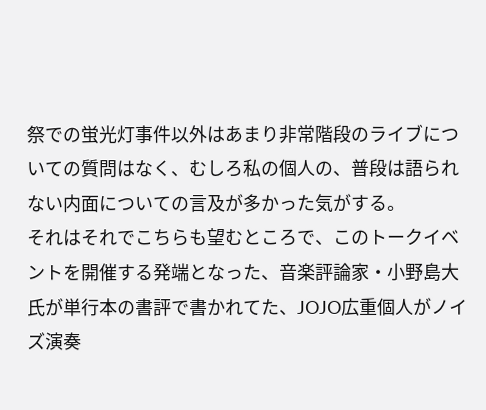祭での蛍光灯事件以外はあまり非常階段のライブについての質問はなく、むしろ私の個人の、普段は語られない内面についての言及が多かった気がする。
それはそれでこちらも望むところで、このトークイベントを開催する発端となった、音楽評論家・小野島大氏が単行本の書評で書かれてた、JOJO広重個人がノイズ演奏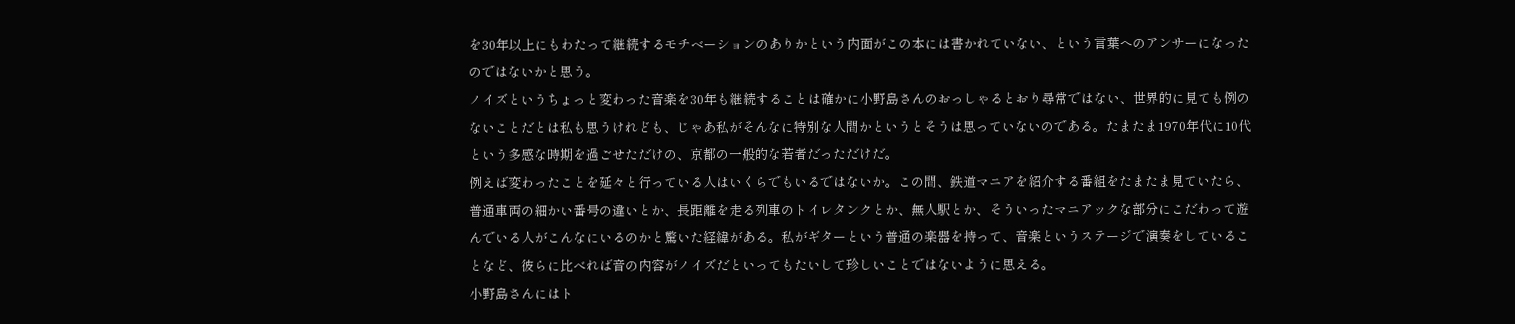を30年以上にもわたって継続するモチベーションのありかという内面がこの本には書かれていない、という言葉へのアンサーになったのではないかと思う。
ノイズというちょっと変わった音楽を30年も継続することは確かに小野島さんのおっしゃるとおり尋常ではない、世界的に見ても例のないことだとは私も思うけれども、じゃあ私がそんなに特別な人間かというとそうは思っていないのである。たまたま1970年代に10代という多感な時期を過ごせただけの、京都の一般的な若者だっただけだ。
例えば変わったことを延々と行っている人はいくらでもいるではないか。この間、鉄道マニアを紹介する番組をたまたま見ていたら、普通車両の細かい番号の違いとか、長距離を走る列車のトイレタンクとか、無人駅とか、そういったマニアックな部分にこだわって遊んでいる人がこんなにいるのかと驚いた経緯がある。私がギターという普通の楽器を持って、音楽というステージで演奏をしていることなど、彼らに比べれば音の内容がノイズだといってもたいして珍しいことではないように思える。
小野島さんにはト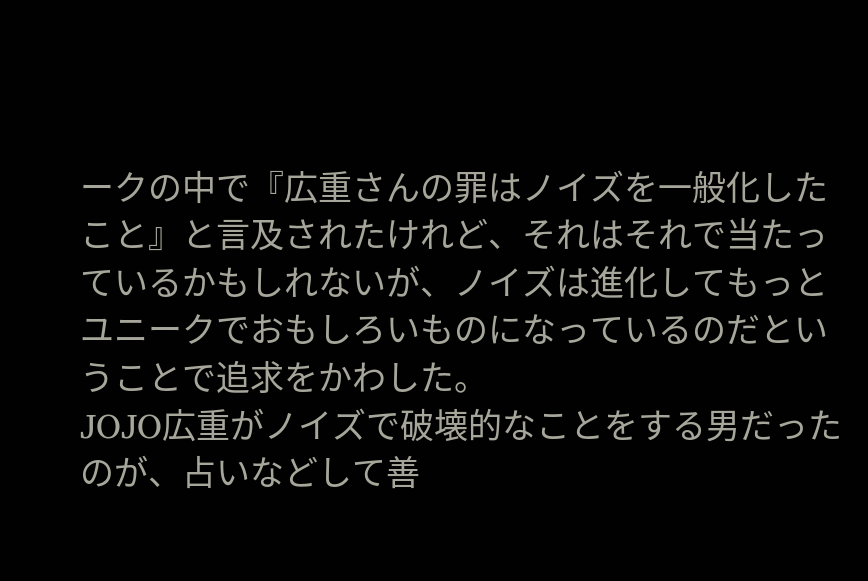ークの中で『広重さんの罪はノイズを一般化したこと』と言及されたけれど、それはそれで当たっているかもしれないが、ノイズは進化してもっとユニークでおもしろいものになっているのだということで追求をかわした。
JOJO広重がノイズで破壊的なことをする男だったのが、占いなどして善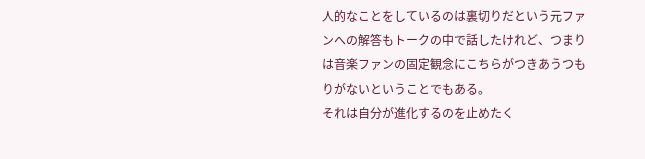人的なことをしているのは裏切りだという元ファンへの解答もトークの中で話したけれど、つまりは音楽ファンの固定観念にこちらがつきあうつもりがないということでもある。
それは自分が進化するのを止めたく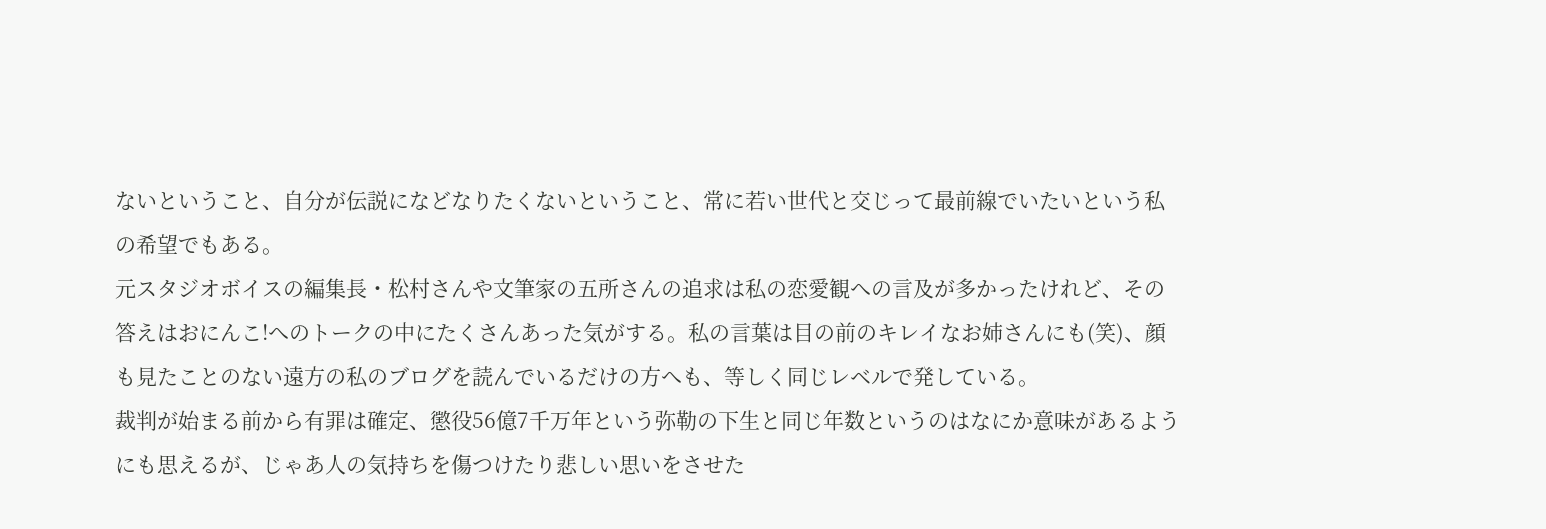ないということ、自分が伝説になどなりたくないということ、常に若い世代と交じって最前線でいたいという私の希望でもある。
元スタジオボイスの編集長・松村さんや文筆家の五所さんの追求は私の恋愛観への言及が多かったけれど、その答えはおにんこ!へのトークの中にたくさんあった気がする。私の言葉は目の前のキレイなお姉さんにも(笑)、顔も見たことのない遠方の私のブログを読んでいるだけの方へも、等しく同じレベルで発している。
裁判が始まる前から有罪は確定、懲役56億7千万年という弥勒の下生と同じ年数というのはなにか意味があるようにも思えるが、じゃあ人の気持ちを傷つけたり悲しい思いをさせた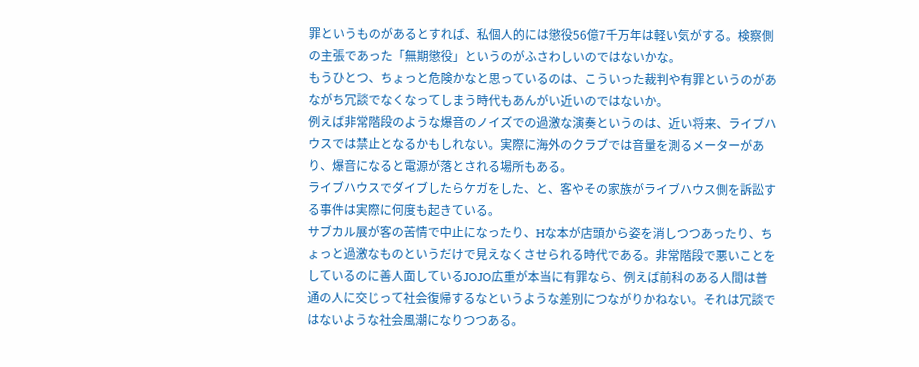罪というものがあるとすれば、私個人的には懲役56億7千万年は軽い気がする。検察側の主張であった「無期懲役」というのがふさわしいのではないかな。
もうひとつ、ちょっと危険かなと思っているのは、こういった裁判や有罪というのがあながち冗談でなくなってしまう時代もあんがい近いのではないか。
例えば非常階段のような爆音のノイズでの過激な演奏というのは、近い将来、ライブハウスでは禁止となるかもしれない。実際に海外のクラブでは音量を測るメーターがあり、爆音になると電源が落とされる場所もある。
ライブハウスでダイブしたらケガをした、と、客やその家族がライブハウス側を訴訟する事件は実際に何度も起きている。
サブカル展が客の苦情で中止になったり、Hな本が店頭から姿を消しつつあったり、ちょっと過激なものというだけで見えなくさせられる時代である。非常階段で悪いことをしているのに善人面しているJOJO広重が本当に有罪なら、例えば前科のある人間は普通の人に交じって社会復帰するなというような差別につながりかねない。それは冗談ではないような社会風潮になりつつある。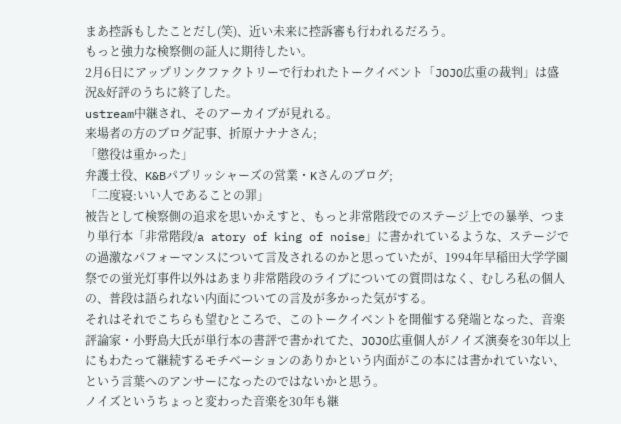まあ控訴もしたことだし(笑)、近い未来に控訴審も行われるだろう。
もっと強力な検察側の証人に期待したい。
2月6日にアップリンクファクトリーで行われたトークイベント「JOJO広重の裁判」は盛況&好評のうちに終了した。
ustream中継され、そのアーカイブが見れる。
来場者の方のブログ記事、折原ナナナさん;
「懲役は重かった」
弁護士役、K&Bパブリッシャーズの営業・Kさんのブログ;
「二度寝:いい人であることの罪」
被告として検察側の追求を思いかえすと、もっと非常階段でのステージ上での暴挙、つまり単行本「非常階段/a atory of king of noise」に書かれているような、ステージでの過激なパフォーマンスについて言及されるのかと思っていたが、1994年早稲田大学学園祭での蛍光灯事件以外はあまり非常階段のライブについての質問はなく、むしろ私の個人の、普段は語られない内面についての言及が多かった気がする。
それはそれでこちらも望むところで、このトークイベントを開催する発端となった、音楽評論家・小野島大氏が単行本の書評で書かれてた、JOJO広重個人がノイズ演奏を30年以上にもわたって継続するモチベーションのありかという内面がこの本には書かれていない、という言葉へのアンサーになったのではないかと思う。
ノイズというちょっと変わった音楽を30年も継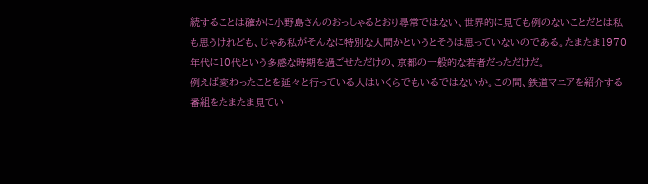続することは確かに小野島さんのおっしゃるとおり尋常ではない、世界的に見ても例のないことだとは私も思うけれども、じゃあ私がそんなに特別な人間かというとそうは思っていないのである。たまたま1970年代に10代という多感な時期を過ごせただけの、京都の一般的な若者だっただけだ。
例えば変わったことを延々と行っている人はいくらでもいるではないか。この間、鉄道マニアを紹介する番組をたまたま見てい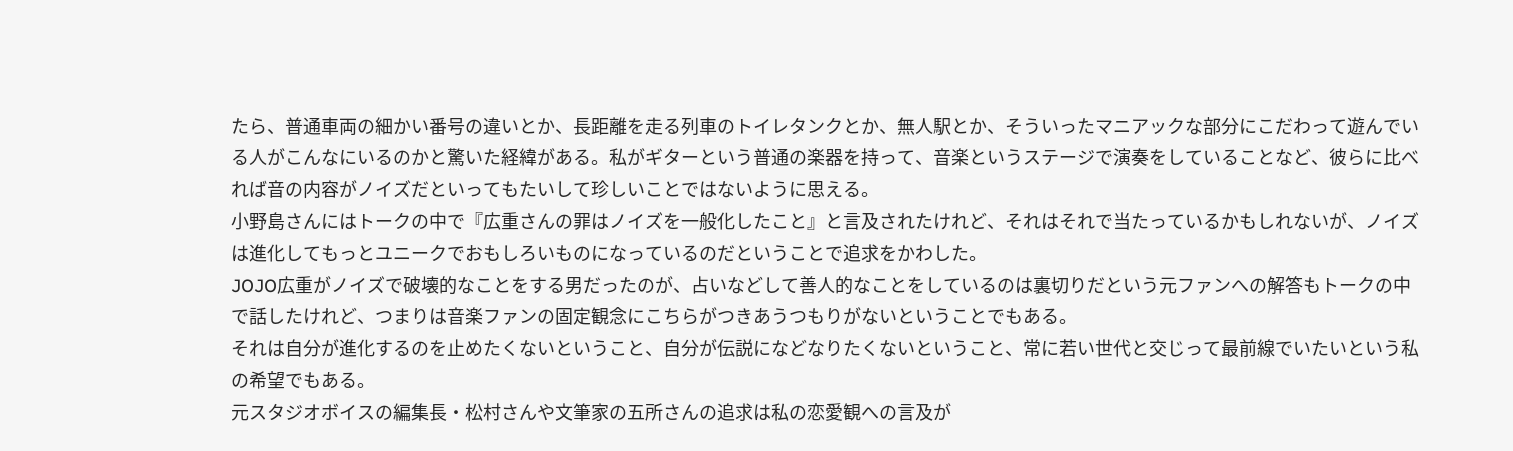たら、普通車両の細かい番号の違いとか、長距離を走る列車のトイレタンクとか、無人駅とか、そういったマニアックな部分にこだわって遊んでいる人がこんなにいるのかと驚いた経緯がある。私がギターという普通の楽器を持って、音楽というステージで演奏をしていることなど、彼らに比べれば音の内容がノイズだといってもたいして珍しいことではないように思える。
小野島さんにはトークの中で『広重さんの罪はノイズを一般化したこと』と言及されたけれど、それはそれで当たっているかもしれないが、ノイズは進化してもっとユニークでおもしろいものになっているのだということで追求をかわした。
JOJO広重がノイズで破壊的なことをする男だったのが、占いなどして善人的なことをしているのは裏切りだという元ファンへの解答もトークの中で話したけれど、つまりは音楽ファンの固定観念にこちらがつきあうつもりがないということでもある。
それは自分が進化するのを止めたくないということ、自分が伝説になどなりたくないということ、常に若い世代と交じって最前線でいたいという私の希望でもある。
元スタジオボイスの編集長・松村さんや文筆家の五所さんの追求は私の恋愛観への言及が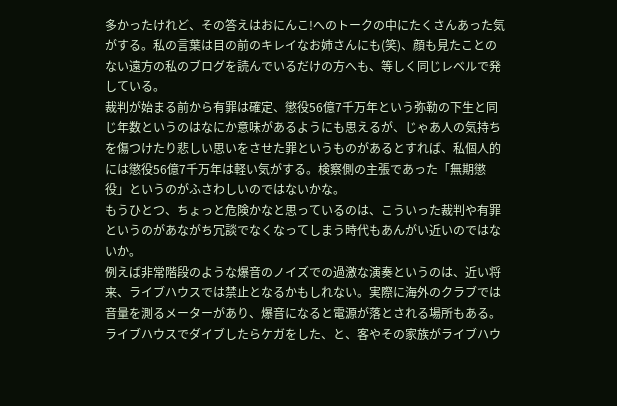多かったけれど、その答えはおにんこ!へのトークの中にたくさんあった気がする。私の言葉は目の前のキレイなお姉さんにも(笑)、顔も見たことのない遠方の私のブログを読んでいるだけの方へも、等しく同じレベルで発している。
裁判が始まる前から有罪は確定、懲役56億7千万年という弥勒の下生と同じ年数というのはなにか意味があるようにも思えるが、じゃあ人の気持ちを傷つけたり悲しい思いをさせた罪というものがあるとすれば、私個人的には懲役56億7千万年は軽い気がする。検察側の主張であった「無期懲役」というのがふさわしいのではないかな。
もうひとつ、ちょっと危険かなと思っているのは、こういった裁判や有罪というのがあながち冗談でなくなってしまう時代もあんがい近いのではないか。
例えば非常階段のような爆音のノイズでの過激な演奏というのは、近い将来、ライブハウスでは禁止となるかもしれない。実際に海外のクラブでは音量を測るメーターがあり、爆音になると電源が落とされる場所もある。
ライブハウスでダイブしたらケガをした、と、客やその家族がライブハウ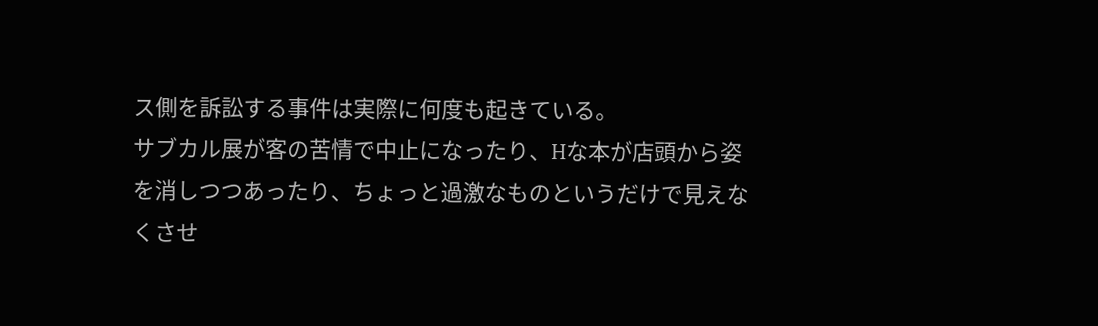ス側を訴訟する事件は実際に何度も起きている。
サブカル展が客の苦情で中止になったり、Hな本が店頭から姿を消しつつあったり、ちょっと過激なものというだけで見えなくさせ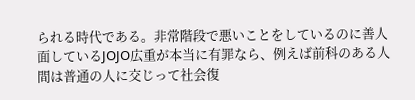られる時代である。非常階段で悪いことをしているのに善人面しているJOJO広重が本当に有罪なら、例えば前科のある人間は普通の人に交じって社会復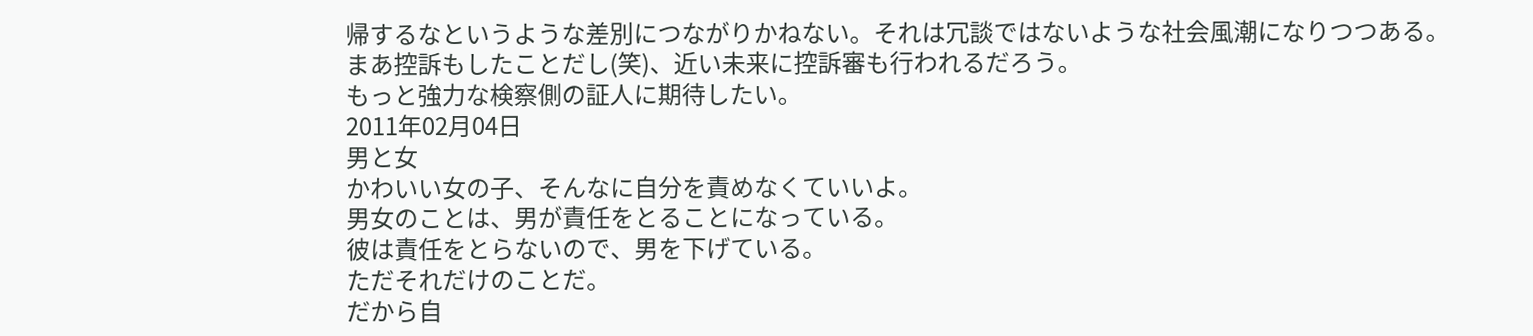帰するなというような差別につながりかねない。それは冗談ではないような社会風潮になりつつある。
まあ控訴もしたことだし(笑)、近い未来に控訴審も行われるだろう。
もっと強力な検察側の証人に期待したい。
2011年02月04日
男と女
かわいい女の子、そんなに自分を責めなくていいよ。
男女のことは、男が責任をとることになっている。
彼は責任をとらないので、男を下げている。
ただそれだけのことだ。
だから自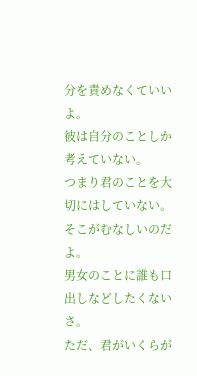分を責めなくていいよ。
彼は自分のことしか考えていない。
つまり君のことを大切にはしていない。
そこがむなしいのだよ。
男女のことに誰も口出しなどしたくないさ。
ただ、君がいくらが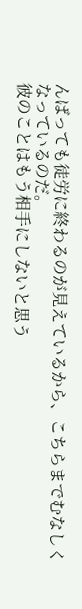んばっても徒労に終わるのが見えているから、こちらまでむなしくなっているのだ。
彼のことはもう相手にしないと思う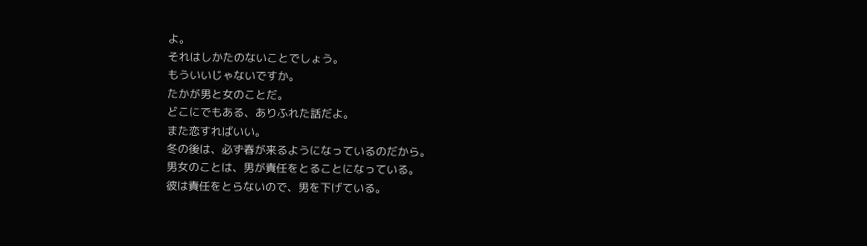よ。
それはしかたのないことでしょう。
もういいじゃないですか。
たかが男と女のことだ。
どこにでもある、ありふれた話だよ。
また恋すればいい。
冬の後は、必ず春が来るようになっているのだから。
男女のことは、男が責任をとることになっている。
彼は責任をとらないので、男を下げている。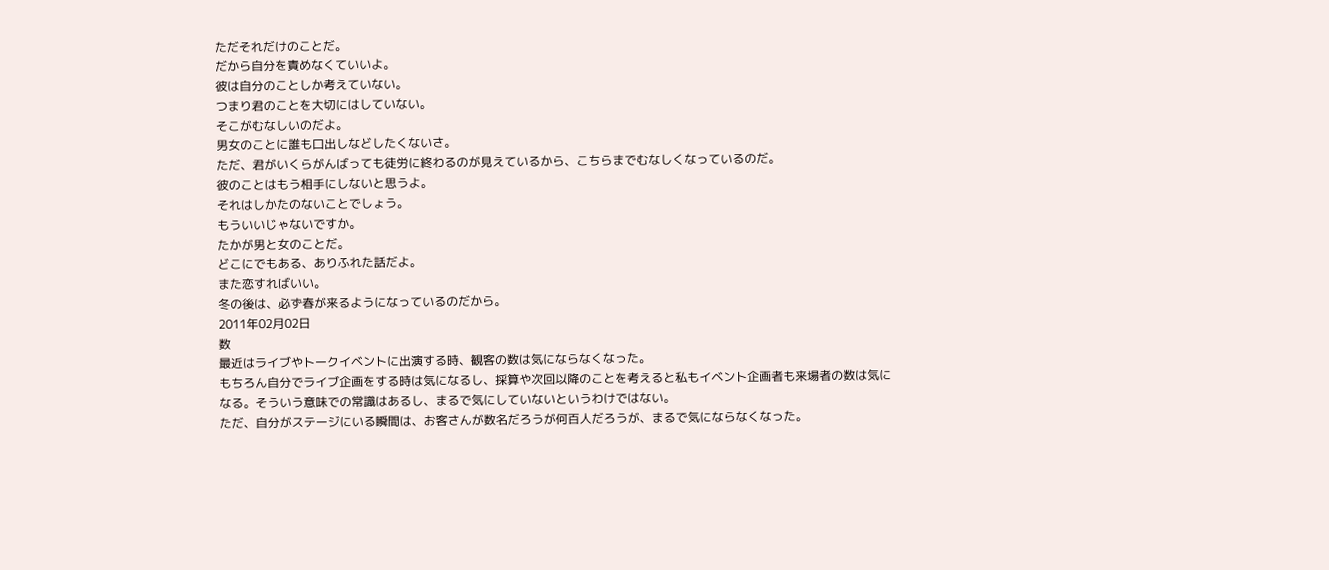ただそれだけのことだ。
だから自分を責めなくていいよ。
彼は自分のことしか考えていない。
つまり君のことを大切にはしていない。
そこがむなしいのだよ。
男女のことに誰も口出しなどしたくないさ。
ただ、君がいくらがんばっても徒労に終わるのが見えているから、こちらまでむなしくなっているのだ。
彼のことはもう相手にしないと思うよ。
それはしかたのないことでしょう。
もういいじゃないですか。
たかが男と女のことだ。
どこにでもある、ありふれた話だよ。
また恋すればいい。
冬の後は、必ず春が来るようになっているのだから。
2011年02月02日
数
最近はライブやトークイベントに出演する時、観客の数は気にならなくなった。
もちろん自分でライブ企画をする時は気になるし、採算や次回以降のことを考えると私もイベント企画者も来場者の数は気になる。そういう意味での常識はあるし、まるで気にしていないというわけではない。
ただ、自分がステージにいる瞬間は、お客さんが数名だろうが何百人だろうが、まるで気にならなくなった。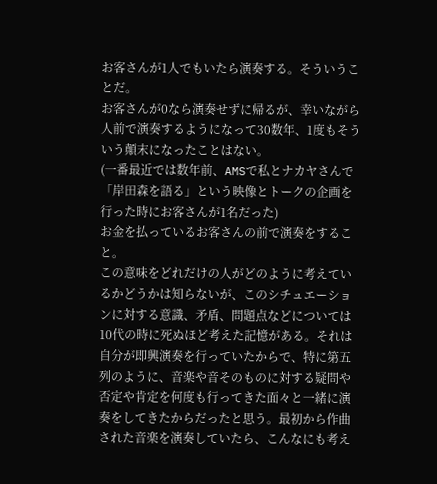お客さんが1人でもいたら演奏する。そういうことだ。
お客さんが0なら演奏せずに帰るが、幸いながら人前で演奏するようになって30数年、1度もそういう顛末になったことはない。
(一番最近では数年前、AMSで私とナカヤさんで「岸田森を語る」という映像とトークの企画を行った時にお客さんが1名だった)
お金を払っているお客さんの前で演奏をすること。
この意味をどれだけの人がどのように考えているかどうかは知らないが、このシチュエーションに対する意識、矛盾、問題点などについては10代の時に死ぬほど考えた記憶がある。それは自分が即興演奏を行っていたからで、特に第五列のように、音楽や音そのものに対する疑問や否定や肯定を何度も行ってきた面々と一緒に演奏をしてきたからだったと思う。最初から作曲された音楽を演奏していたら、こんなにも考え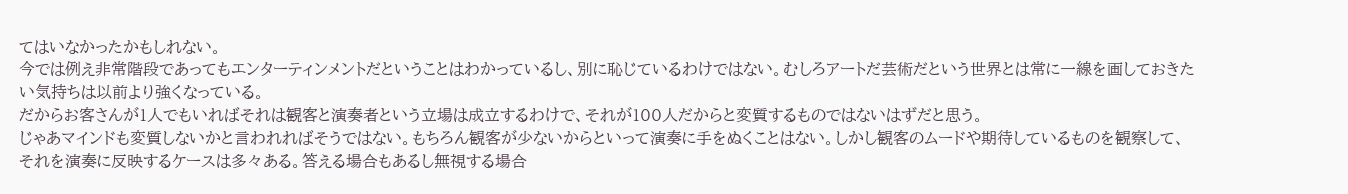てはいなかったかもしれない。
今では例え非常階段であってもエンターティンメントだということはわかっているし、別に恥じているわけではない。むしろアートだ芸術だという世界とは常に一線を画しておきたい気持ちは以前より強くなっている。
だからお客さんが1人でもいればそれは観客と演奏者という立場は成立するわけで、それが100人だからと変質するものではないはずだと思う。
じゃあマインドも変質しないかと言われればそうではない。もちろん観客が少ないからといって演奏に手をぬくことはない。しかし観客のムードや期待しているものを観察して、それを演奏に反映するケースは多々ある。答える場合もあるし無視する場合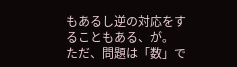もあるし逆の対応をすることもある、が。
ただ、問題は「数」で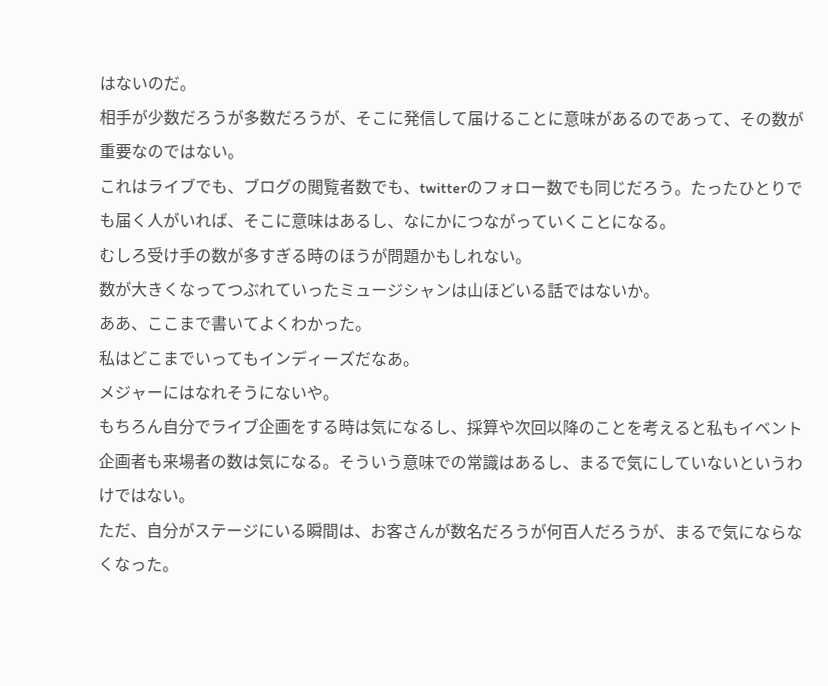はないのだ。
相手が少数だろうが多数だろうが、そこに発信して届けることに意味があるのであって、その数が重要なのではない。
これはライブでも、ブログの閲覧者数でも、twitterのフォロー数でも同じだろう。たったひとりでも届く人がいれば、そこに意味はあるし、なにかにつながっていくことになる。
むしろ受け手の数が多すぎる時のほうが問題かもしれない。
数が大きくなってつぶれていったミュージシャンは山ほどいる話ではないか。
ああ、ここまで書いてよくわかった。
私はどこまでいってもインディーズだなあ。
メジャーにはなれそうにないや。
もちろん自分でライブ企画をする時は気になるし、採算や次回以降のことを考えると私もイベント企画者も来場者の数は気になる。そういう意味での常識はあるし、まるで気にしていないというわけではない。
ただ、自分がステージにいる瞬間は、お客さんが数名だろうが何百人だろうが、まるで気にならなくなった。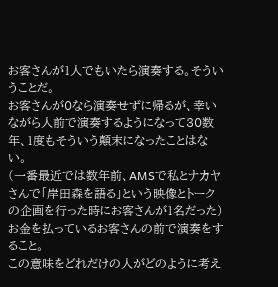お客さんが1人でもいたら演奏する。そういうことだ。
お客さんが0なら演奏せずに帰るが、幸いながら人前で演奏するようになって30数年、1度もそういう顛末になったことはない。
(一番最近では数年前、AMSで私とナカヤさんで「岸田森を語る」という映像とトークの企画を行った時にお客さんが1名だった)
お金を払っているお客さんの前で演奏をすること。
この意味をどれだけの人がどのように考え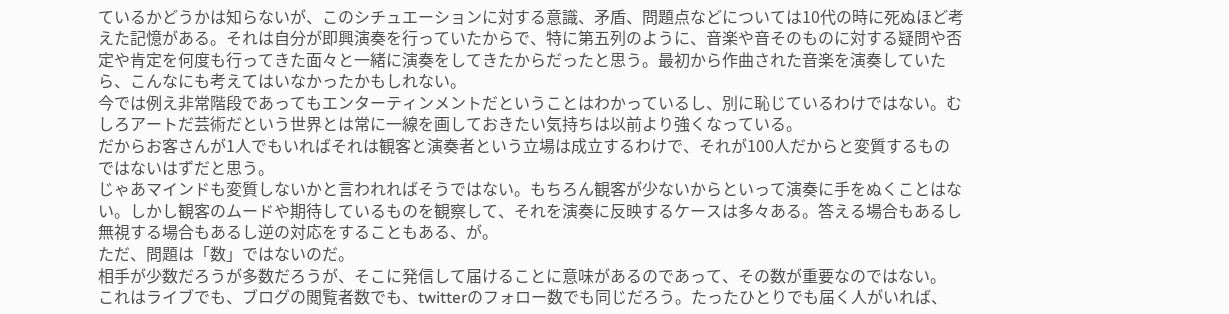ているかどうかは知らないが、このシチュエーションに対する意識、矛盾、問題点などについては10代の時に死ぬほど考えた記憶がある。それは自分が即興演奏を行っていたからで、特に第五列のように、音楽や音そのものに対する疑問や否定や肯定を何度も行ってきた面々と一緒に演奏をしてきたからだったと思う。最初から作曲された音楽を演奏していたら、こんなにも考えてはいなかったかもしれない。
今では例え非常階段であってもエンターティンメントだということはわかっているし、別に恥じているわけではない。むしろアートだ芸術だという世界とは常に一線を画しておきたい気持ちは以前より強くなっている。
だからお客さんが1人でもいればそれは観客と演奏者という立場は成立するわけで、それが100人だからと変質するものではないはずだと思う。
じゃあマインドも変質しないかと言われればそうではない。もちろん観客が少ないからといって演奏に手をぬくことはない。しかし観客のムードや期待しているものを観察して、それを演奏に反映するケースは多々ある。答える場合もあるし無視する場合もあるし逆の対応をすることもある、が。
ただ、問題は「数」ではないのだ。
相手が少数だろうが多数だろうが、そこに発信して届けることに意味があるのであって、その数が重要なのではない。
これはライブでも、ブログの閲覧者数でも、twitterのフォロー数でも同じだろう。たったひとりでも届く人がいれば、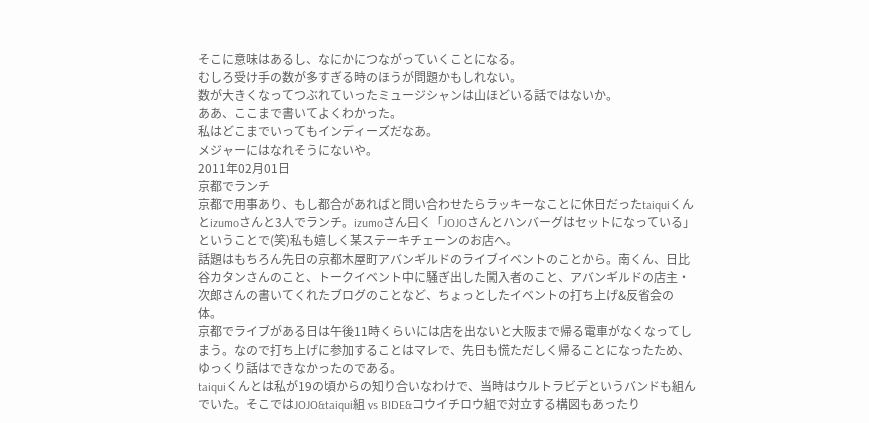そこに意味はあるし、なにかにつながっていくことになる。
むしろ受け手の数が多すぎる時のほうが問題かもしれない。
数が大きくなってつぶれていったミュージシャンは山ほどいる話ではないか。
ああ、ここまで書いてよくわかった。
私はどこまでいってもインディーズだなあ。
メジャーにはなれそうにないや。
2011年02月01日
京都でランチ
京都で用事あり、もし都合があればと問い合わせたらラッキーなことに休日だったtaiquiくんとizumoさんと3人でランチ。izumoさん曰く「JOJOさんとハンバーグはセットになっている」ということで(笑)私も嬉しく某ステーキチェーンのお店へ。
話題はもちろん先日の京都木屋町アバンギルドのライブイベントのことから。南くん、日比谷カタンさんのこと、トークイベント中に騒ぎ出した闖入者のこと、アバンギルドの店主・次郎さんの書いてくれたブログのことなど、ちょっとしたイベントの打ち上げ&反省会の体。
京都でライブがある日は午後11時くらいには店を出ないと大阪まで帰る電車がなくなってしまう。なので打ち上げに参加することはマレで、先日も慌ただしく帰ることになったため、ゆっくり話はできなかったのである。
taiquiくんとは私が19の頃からの知り合いなわけで、当時はウルトラビデというバンドも組んでいた。そこではJOJO&taiqui組 vs BIDE&コウイチロウ組で対立する構図もあったり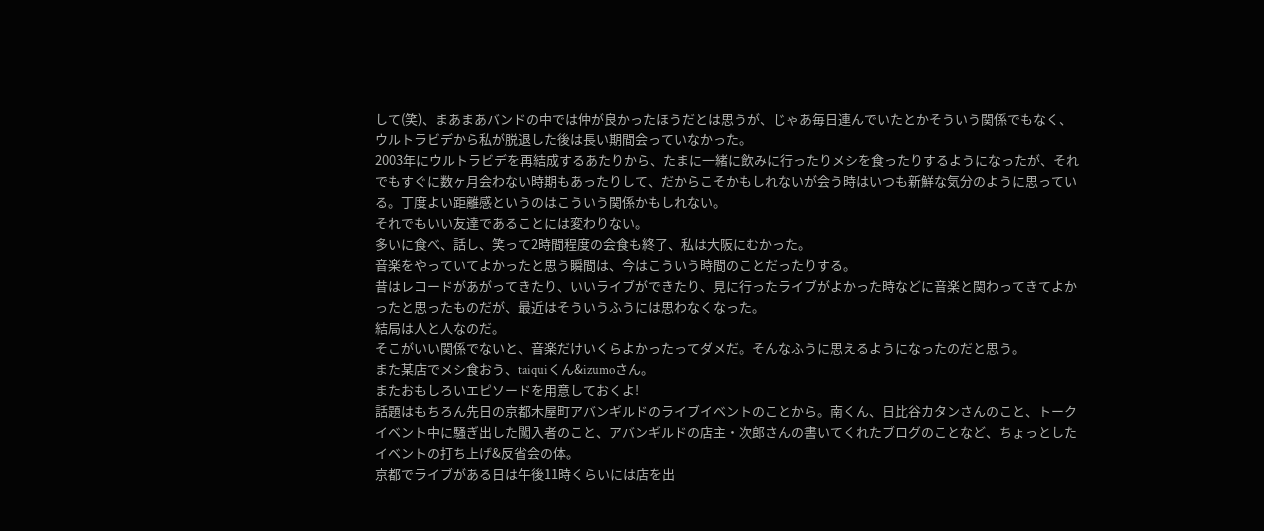して(笑)、まあまあバンドの中では仲が良かったほうだとは思うが、じゃあ毎日連んでいたとかそういう関係でもなく、ウルトラビデから私が脱退した後は長い期間会っていなかった。
2003年にウルトラビデを再結成するあたりから、たまに一緒に飲みに行ったりメシを食ったりするようになったが、それでもすぐに数ヶ月会わない時期もあったりして、だからこそかもしれないが会う時はいつも新鮮な気分のように思っている。丁度よい距離感というのはこういう関係かもしれない。
それでもいい友達であることには変わりない。
多いに食べ、話し、笑って2時間程度の会食も終了、私は大阪にむかった。
音楽をやっていてよかったと思う瞬間は、今はこういう時間のことだったりする。
昔はレコードがあがってきたり、いいライブができたり、見に行ったライブがよかった時などに音楽と関わってきてよかったと思ったものだが、最近はそういうふうには思わなくなった。
結局は人と人なのだ。
そこがいい関係でないと、音楽だけいくらよかったってダメだ。そんなふうに思えるようになったのだと思う。
また某店でメシ食おう、taiquiくん&izumoさん。
またおもしろいエピソードを用意しておくよ!
話題はもちろん先日の京都木屋町アバンギルドのライブイベントのことから。南くん、日比谷カタンさんのこと、トークイベント中に騒ぎ出した闖入者のこと、アバンギルドの店主・次郎さんの書いてくれたブログのことなど、ちょっとしたイベントの打ち上げ&反省会の体。
京都でライブがある日は午後11時くらいには店を出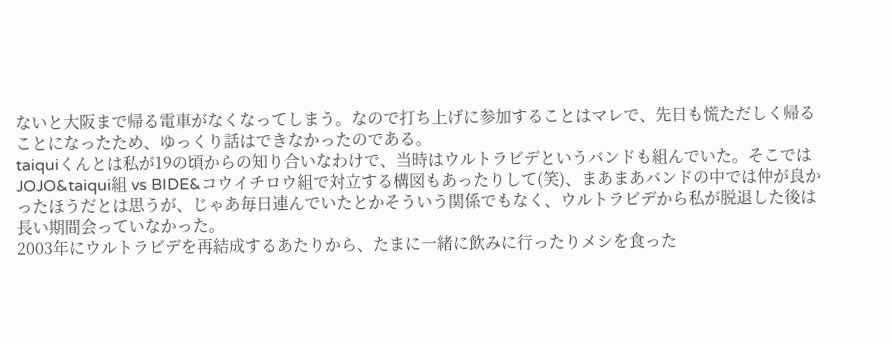ないと大阪まで帰る電車がなくなってしまう。なので打ち上げに参加することはマレで、先日も慌ただしく帰ることになったため、ゆっくり話はできなかったのである。
taiquiくんとは私が19の頃からの知り合いなわけで、当時はウルトラビデというバンドも組んでいた。そこではJOJO&taiqui組 vs BIDE&コウイチロウ組で対立する構図もあったりして(笑)、まあまあバンドの中では仲が良かったほうだとは思うが、じゃあ毎日連んでいたとかそういう関係でもなく、ウルトラビデから私が脱退した後は長い期間会っていなかった。
2003年にウルトラビデを再結成するあたりから、たまに一緒に飲みに行ったりメシを食った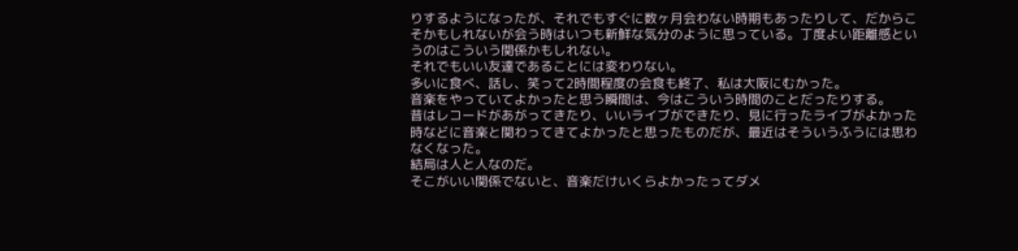りするようになったが、それでもすぐに数ヶ月会わない時期もあったりして、だからこそかもしれないが会う時はいつも新鮮な気分のように思っている。丁度よい距離感というのはこういう関係かもしれない。
それでもいい友達であることには変わりない。
多いに食べ、話し、笑って2時間程度の会食も終了、私は大阪にむかった。
音楽をやっていてよかったと思う瞬間は、今はこういう時間のことだったりする。
昔はレコードがあがってきたり、いいライブができたり、見に行ったライブがよかった時などに音楽と関わってきてよかったと思ったものだが、最近はそういうふうには思わなくなった。
結局は人と人なのだ。
そこがいい関係でないと、音楽だけいくらよかったってダメ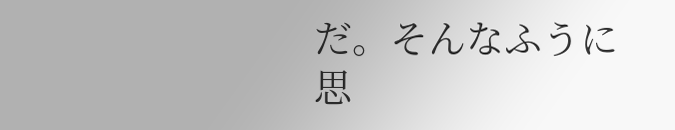だ。そんなふうに思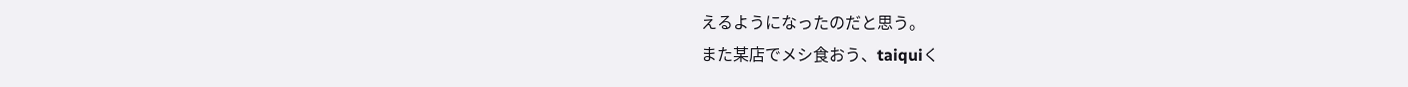えるようになったのだと思う。
また某店でメシ食おう、taiquiく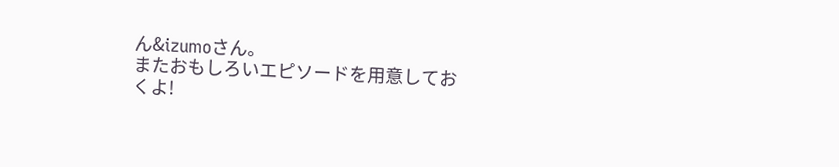ん&izumoさん。
またおもしろいエピソードを用意しておくよ!